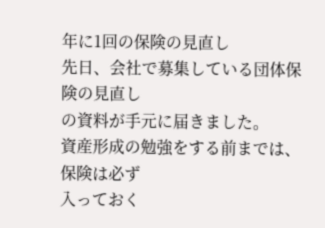年に1回の保険の見直し
先日、会社で募集している団体保険の見直し
の資料が手元に届きました。
資産形成の勉強をする前までは、保険は必ず
入っておく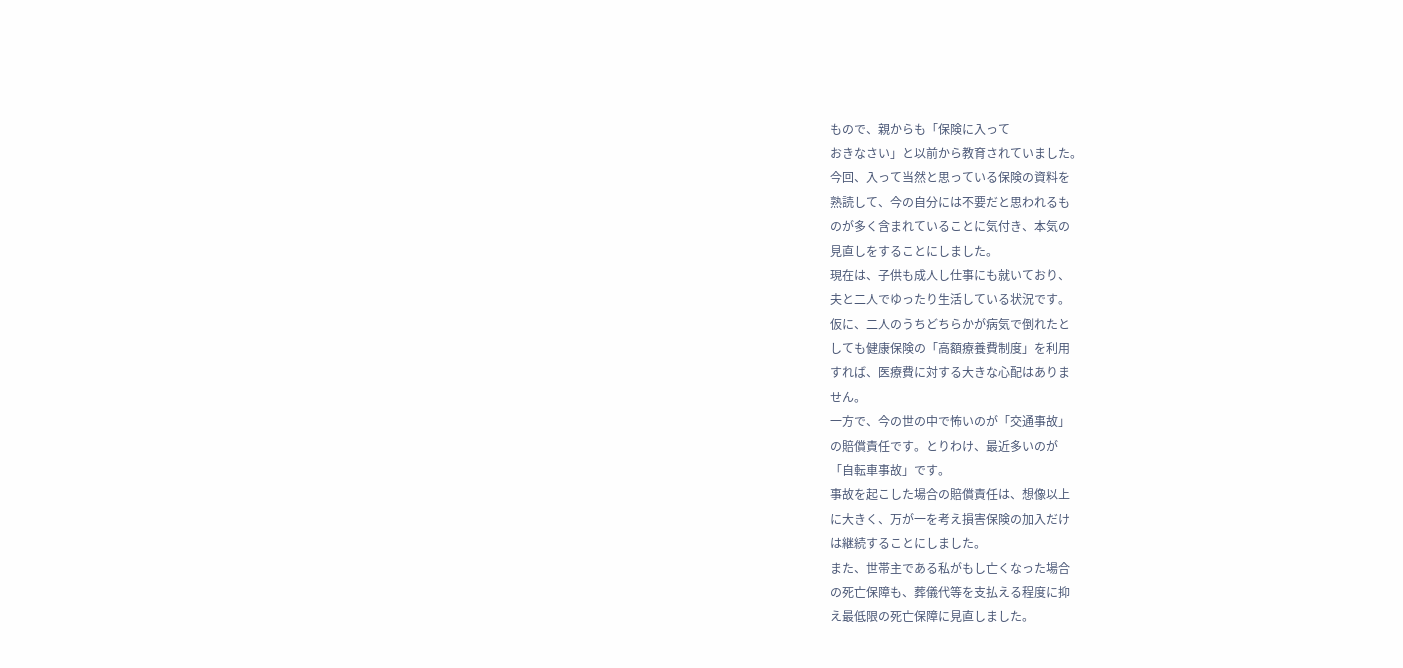もので、親からも「保険に入って
おきなさい」と以前から教育されていました。
今回、入って当然と思っている保険の資料を
熟読して、今の自分には不要だと思われるも
のが多く含まれていることに気付き、本気の
見直しをすることにしました。
現在は、子供も成人し仕事にも就いており、
夫と二人でゆったり生活している状況です。
仮に、二人のうちどちらかが病気で倒れたと
しても健康保険の「高額療養費制度」を利用
すれば、医療費に対する大きな心配はありま
せん。
一方で、今の世の中で怖いのが「交通事故」
の賠償責任です。とりわけ、最近多いのが
「自転車事故」です。
事故を起こした場合の賠償責任は、想像以上
に大きく、万が一を考え損害保険の加入だけ
は継続することにしました。
また、世帯主である私がもし亡くなった場合
の死亡保障も、葬儀代等を支払える程度に抑
え最低限の死亡保障に見直しました。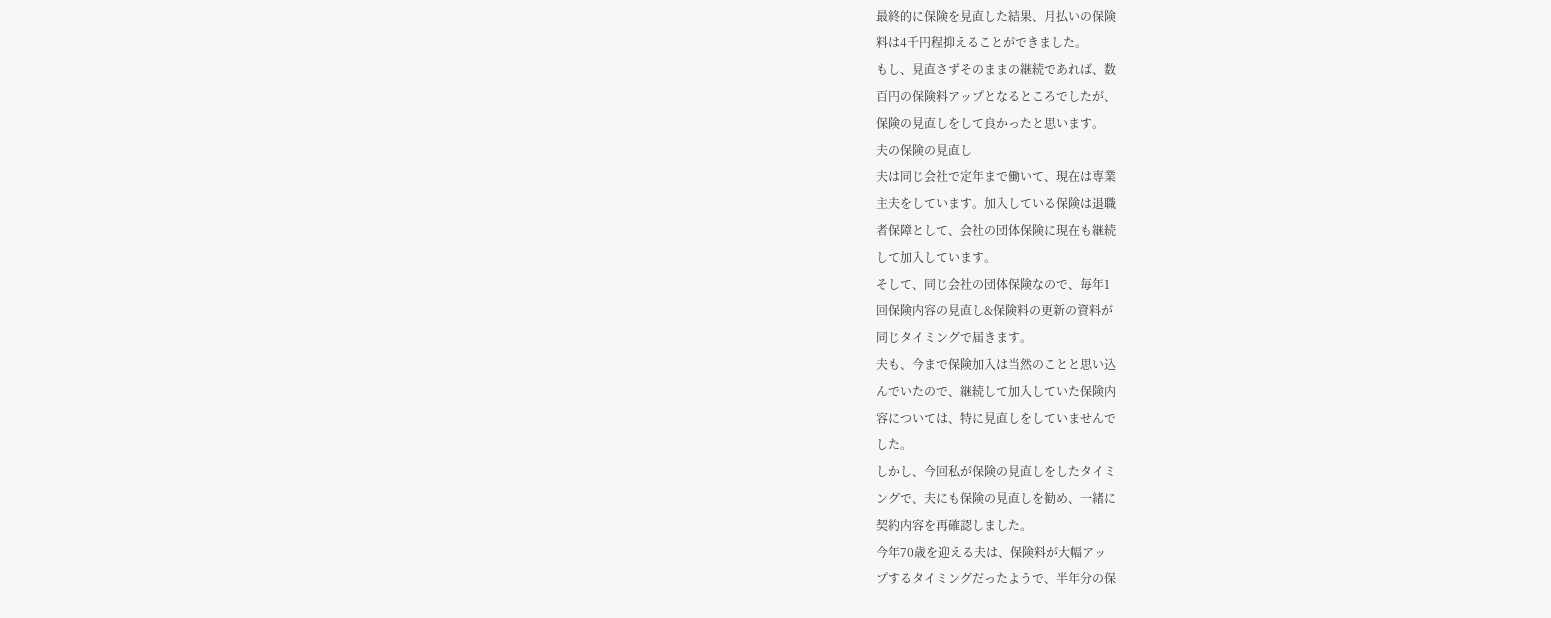最終的に保険を見直した結果、月払いの保険
料は4千円程抑えることができました。
もし、見直さずそのままの継続であれば、数
百円の保険料アップとなるところでしたが、
保険の見直しをして良かったと思います。
夫の保険の見直し
夫は同じ会社で定年まで働いて、現在は専業
主夫をしています。加入している保険は退職
者保障として、会社の団体保険に現在も継続
して加入しています。
そして、同じ会社の団体保険なので、毎年1
回保険内容の見直し&保険料の更新の資料が
同じタイミングで届きます。
夫も、今まで保険加入は当然のことと思い込
んでいたので、継続して加入していた保険内
容については、特に見直しをしていませんで
した。
しかし、今回私が保険の見直しをしたタイミ
ングで、夫にも保険の見直しを勧め、一緒に
契約内容を再確認しました。
今年70歳を迎える夫は、保険料が大幅アッ
プするタイミングだったようで、半年分の保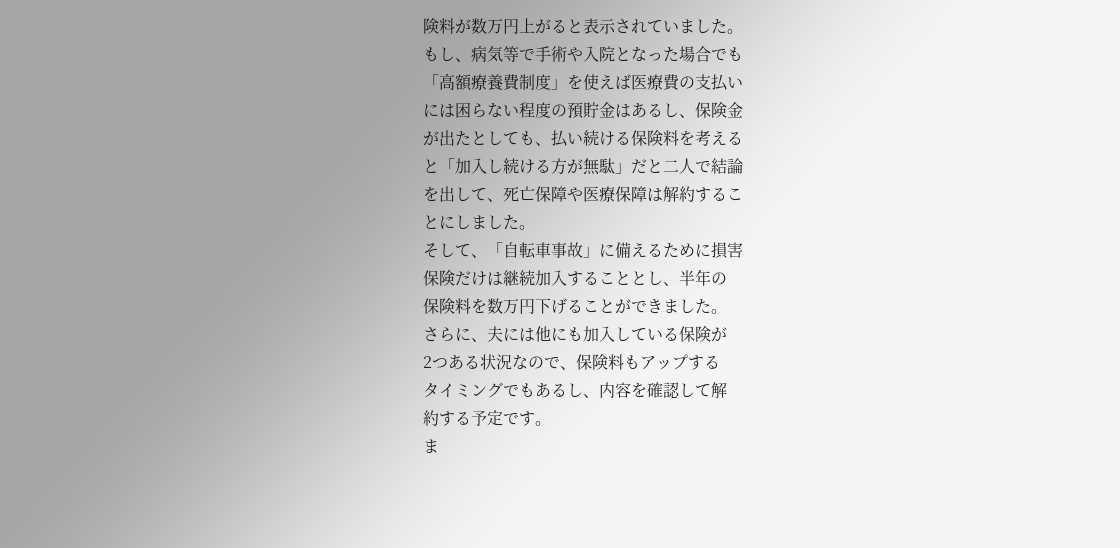険料が数万円上がると表示されていました。
もし、病気等で手術や入院となった場合でも
「高額療養費制度」を使えば医療費の支払い
には困らない程度の預貯金はあるし、保険金
が出たとしても、払い続ける保険料を考える
と「加入し続ける方が無駄」だと二人で結論
を出して、死亡保障や医療保障は解約するこ
とにしました。
そして、「自転車事故」に備えるために損害
保険だけは継続加入することとし、半年の
保険料を数万円下げることができました。
さらに、夫には他にも加入している保険が
2つある状況なので、保険料もアップする
タイミングでもあるし、内容を確認して解
約する予定です。
ま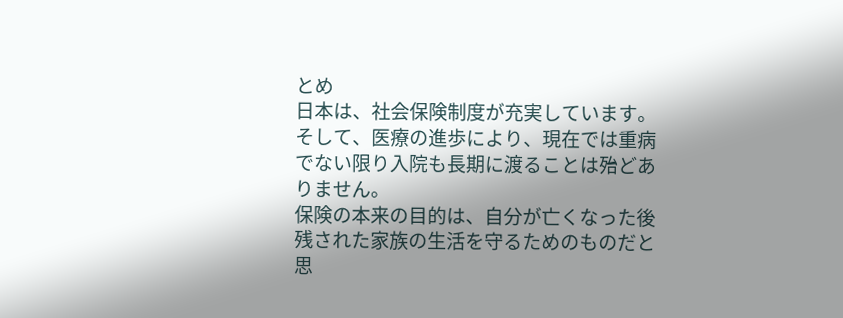とめ
日本は、社会保険制度が充実しています。
そして、医療の進歩により、現在では重病
でない限り入院も長期に渡ることは殆どあ
りません。
保険の本来の目的は、自分が亡くなった後
残された家族の生活を守るためのものだと
思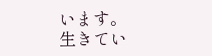います。
生きてい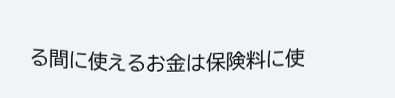る間に使えるお金は保険料に使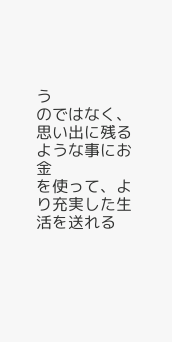う
のではなく、思い出に残るような事にお金
を使って、より充実した生活を送れる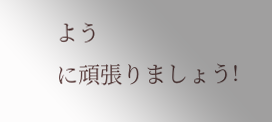よう
に頑張りましょう!